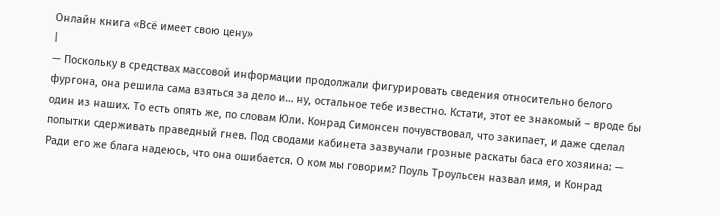Онлайн книга «Всё имеет свою цену»
|
— Поскольку в средствах массовой информации продолжали фигурировать сведения относительно белого фургона, она решила сама взяться за дело и… ну, остальное тебе известно. Кстати, этот ее знакомый – вроде бы один из наших. То есть опять же, по словам Юли. Конрад Симонсен почувствовал, что закипает, и даже сделал попытки сдерживать праведный гнев. Под сводами кабинета зазвучали грозные раскаты баса его хозяина: — Ради его же блага надеюсь, что она ошибается. О ком мы говорим? Поуль Троульсен назвал имя, и Конрад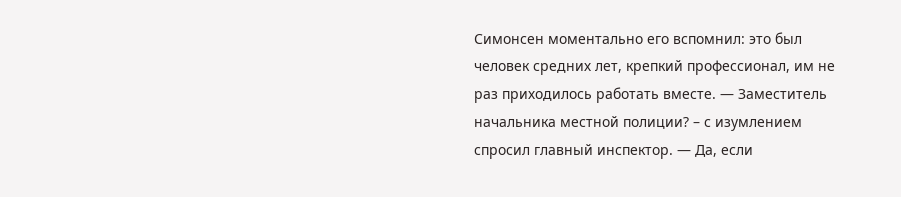Симонсен моментально его вспомнил: это был человек средних лет, крепкий профессионал, им не раз приходилось работать вместе. — Заместитель начальника местной полиции? – с изумлением спросил главный инспектор. — Да, если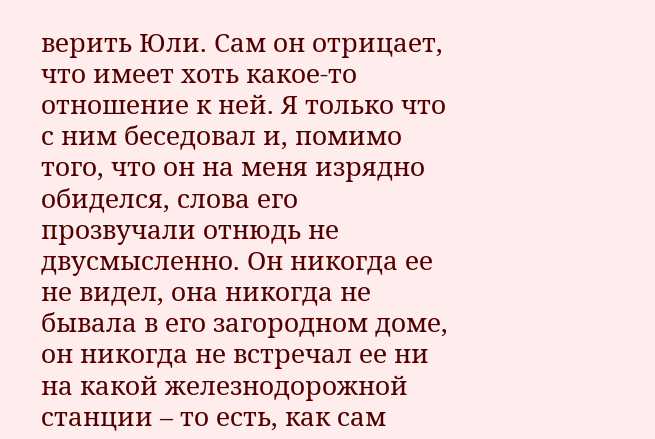верить Юли. Сам он отрицает, что имеет хоть какое-то отношение к ней. Я только что с ним беседовал и, помимо того, что он на меня изрядно обиделся, слова его прозвучали отнюдь не двусмысленно. Он никогда ее не видел, она никогда не бывала в его загородном доме, он никогда не встречал ее ни на какой железнодорожной станции – то есть, как сам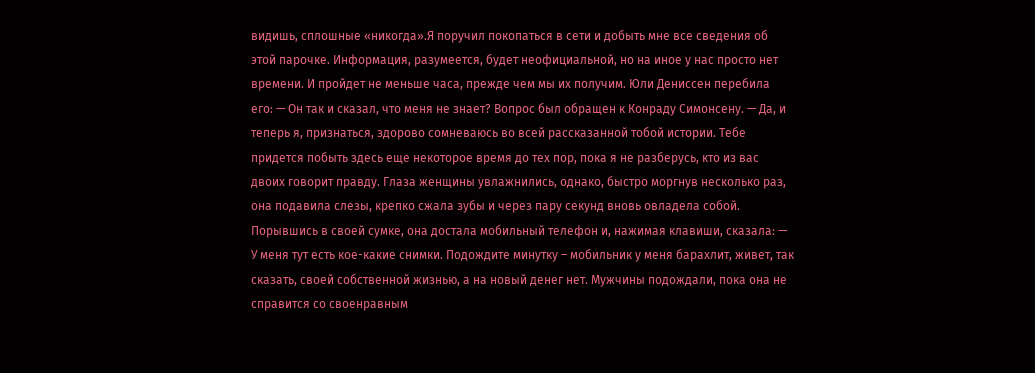видишь, сплошные «никогда».Я поручил покопаться в сети и добыть мне все сведения об этой парочке. Информация, разумеется, будет неофициальной, но на иное у нас просто нет времени. И пройдет не меньше часа, прежде чем мы их получим. Юли Дениссен перебила его: — Он так и сказал, что меня не знает? Вопрос был обращен к Конраду Симонсену. — Да, и теперь я, признаться, здорово сомневаюсь во всей рассказанной тобой истории. Тебе придется побыть здесь еще некоторое время до тех пор, пока я не разберусь, кто из вас двоих говорит правду. Глаза женщины увлажнились, однако, быстро моргнув несколько раз, она подавила слезы, крепко сжала зубы и через пару секунд вновь овладела собой. Порывшись в своей сумке, она достала мобильный телефон и, нажимая клавиши, сказала: — У меня тут есть кое-какие снимки. Подождите минутку – мобильник у меня барахлит, живет, так сказать, своей собственной жизнью, а на новый денег нет. Мужчины подождали, пока она не справится со своенравным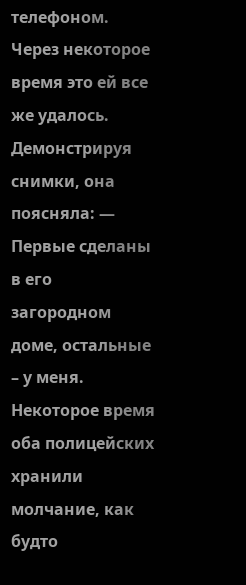телефоном. Через некоторое время это ей все же удалось. Демонстрируя снимки, она поясняла: — Первые сделаны в его загородном доме, остальные – у меня. Некоторое время оба полицейских хранили молчание, как будто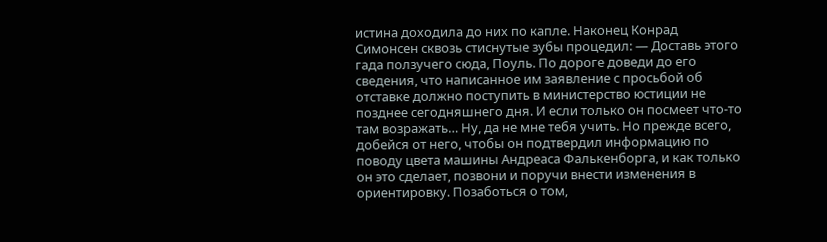истина доходила до них по капле. Наконец Конрад Симонсен сквозь стиснутые зубы процедил: — Доставь этого гада ползучего сюда, Поуль. По дороге доведи до его сведения, что написанное им заявление с просьбой об отставке должно поступить в министерство юстиции не позднее сегодняшнего дня. И если только он посмеет что-то там возражать… Ну, да не мне тебя учить. Но прежде всего, добейся от него, чтобы он подтвердил информацию по поводу цвета машины Андреаса Фалькенборга, и как только он это сделает, позвони и поручи внести изменения в ориентировку. Позаботься о том,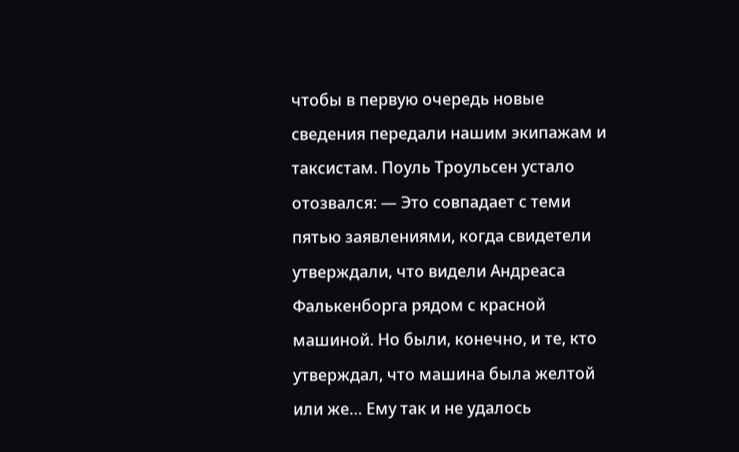чтобы в первую очередь новые сведения передали нашим экипажам и таксистам. Поуль Троульсен устало отозвался: — Это совпадает с теми пятью заявлениями, когда свидетели утверждали, что видели Андреаса Фалькенборга рядом с красной машиной. Но были, конечно, и те, кто утверждал, что машина была желтой или же… Ему так и не удалось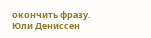окончить фразу. Юли Дениссен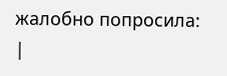жалобно попросила: |